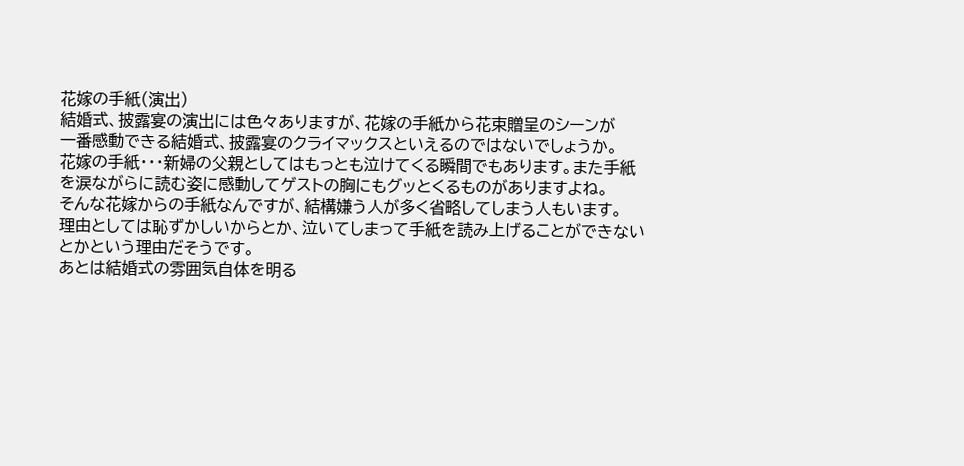花嫁の手紙(演出)
結婚式、披露宴の演出には色々ありますが、花嫁の手紙から花束贈呈のシーンが
一番感動できる結婚式、披露宴のクライマックスといえるのではないでしょうか。
花嫁の手紙・・・新婦の父親としてはもっとも泣けてくる瞬間でもあります。また手紙
を涙ながらに読む姿に感動してゲストの胸にもグッとくるものがありますよね。
そんな花嫁からの手紙なんですが、結構嫌う人が多く省略してしまう人もいます。
理由としては恥ずかしいからとか、泣いてしまって手紙を読み上げることができない
とかという理由だそうです。
あとは結婚式の雰囲気自体を明る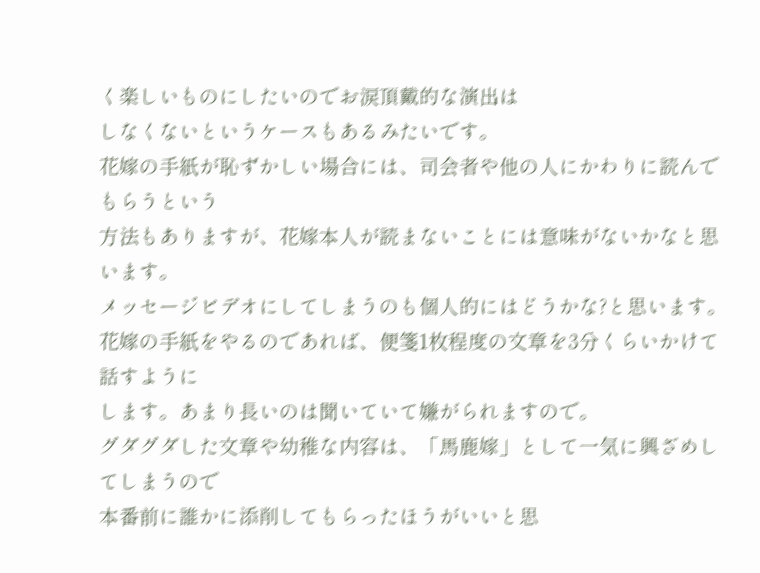く楽しいものにしたいのでお涙頂戴的な演出は
しなくないというケースもあるみたいです。
花嫁の手紙が恥ずかしい場合には、司会者や他の人にかわりに読んでもらうという
方法もありますが、花嫁本人が読まないことには意味がないかなと思います。
メッセージビデオにしてしまうのも個人的にはどうかな?と思います。
花嫁の手紙をやるのであれば、便箋1枚程度の文章を3分くらいかけて話すように
します。あまり長いのは聞いていて嫌がられますので。
グダグダした文章や幼稚な内容は、「馬鹿嫁」として一気に興ざめしてしまうので
本番前に誰かに添削してもらったほうがいいと思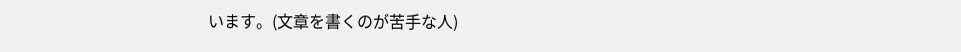います。(文章を書くのが苦手な人)